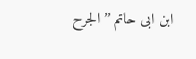ابن ابی حاتم ’’الجرح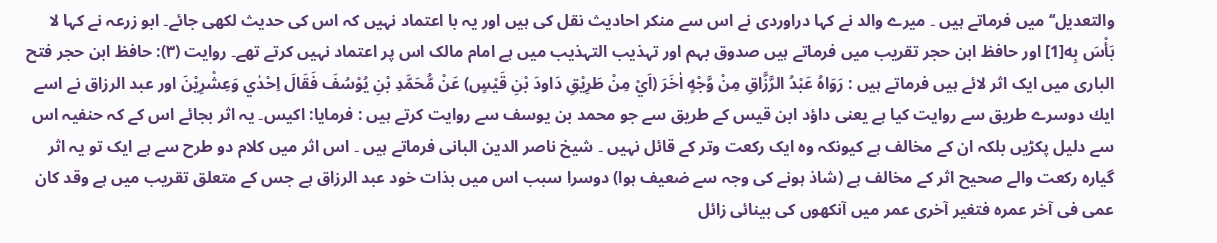والتعدیل‘‘ میں فرماتے ہیں ۔ میرے والد نے کہا دراوردی نے اس سے منکر احادیث نقل کی ہیں اور یہ با اعتماد نہیں کہ اس کی حدیث لکھی جائے۔ ابو زرعہ نے کہا لا بَأْسَ بِه[1] اور حافظ ابن حجر تقریب میں فرماتے ہیں صدوق بہم اور تہذیب التہذیب میں ہے امام مالک اس پر اعتماد نہیں کرتے تھے۔ روایت (۳): حافظ ابن حجر فتح الباری میں ایک اثر لائے ہیں فرماتے ہیں : رَوَاهُ عَبْدُ الرَّزَّاقِ مِنْ وَّجْهٍ اٰخَرَ (اَيْ مِنْ طَرِيْقِ دَاودَ بْنِ قَيْسٍ) عَنْ مُّحَمَّدِ بْنِ يُوْسُفَ فَقَالَ اِحْدٰي وَعِشْرِيْنَ اور عبد الرزاق نے اسے ايك دوسرے طريق سے روايت کیا ہے یعنی داؤد ابن قیس کے طریق سے جو محمد بن یوسف سے روایت کرتے ہیں : فرمایا: اکیس۔ یہ اثر بجائے اس کے کہ حنفیہ اس سے دلیل پکڑیں بلکہ ان کے مخالف ہے کیونکہ وہ ایک رکعت وتر کے قائل نہیں ۔ شیخ ناصر الدین البانی فرماتے ہیں ۔ اس اثر میں کلام دو طرح سے ہے ایک تو یہ اثر گیارہ رکعت والے صحیح اثر کے مخالف ہے (شاذ ہونے کی وجہ سے ضعیف ہوا) دوسرا سبب اس میں بذات خود عبد الرزاق ہے جس کے متعلق تقریب میں ہے وقد کان عمی فی آخر عمرہ فتغیر آخری عمر میں آنکھوں کی بینائی زائل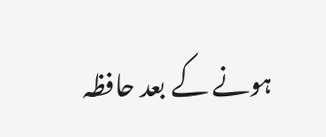ہونے کے بعد حافظہ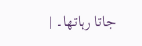جاتا رہاتھا۔ |